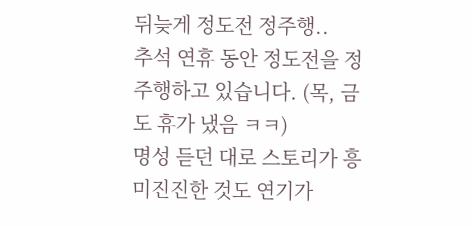뒤늦게 정도전 정주행..
추석 연휴 동안 정도전을 정주행하고 있습니다. (목, 금도 휴가 냈음 ㅋㅋ)
명성 듣던 대로 스토리가 흥미진진한 것도 연기가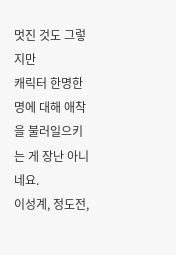멋진 것도 그렇지만
캐릭터 한명한명에 대해 애착을 불러일으키는 게 장난 아니네요.
이성계, 정도전,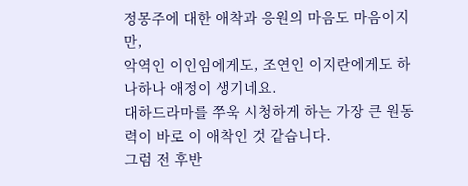정몽주에 대한 애착과 응원의 마음도 마음이지만,
악역인 이인임에게도, 조연인 이지란에게도 하나하나 애정이 생기네요.
대하드라마를 쭈욱 시청하게 하는 가장 큰 원동력이 바로 이 애착인 것 같습니다.
그럼 전 후반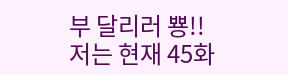부 달리러 뿅!!
저는 현재 45화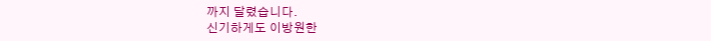까지 달렸습니다.
신기하게도 이방원한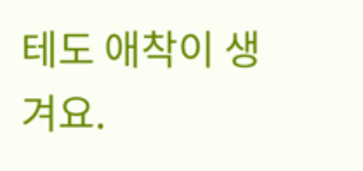테도 애착이 생겨요.